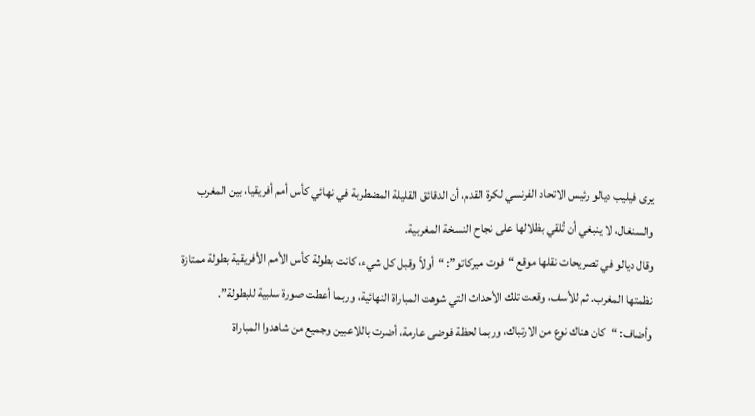يرى فيليب ديالو رئيس الاتحاد الفرنسي لكرة القدم، أن الدقائق القليلة المضطربة في نهائي كأس أمم أفريقيا، بين المغرب والسنغال، لا ينبغي أن تُلقي بظلالها على نجاح النسخة المغربية.
وقال ديالو في تصريحات نقلها موقع “فوت ميركاتو”: “أولاً وقبل كل شيء، كانت بطولة كأس الأمم الأفريقية بطولة ممتازة نظمتها المغرب. ثم للأسف، وقعت تلك الأحداث التي شوهت المباراة النهائية، وربما أعطت صورة سلبية للبطولة”.
وأضاف: “كان هناك نوع من الارتباك، وربما لحظة فوضى عارمة، أضرت باللاعبين وجميع من شاهدوا المباراة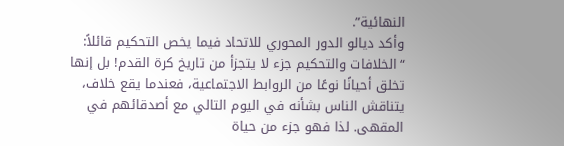النهائية”.
وأكد ديالو الدور المحوري للاتحاد فيما يخص التحكيم قائلاً: “الخلافات والتحكيم جزء لا يتجزأ من تاريخ كرة القدم! بل إنها تخلق أحيانًا نوعًا من الروابط الاجتماعية، فعندما يقع خلاف، يتناقش الناس بشأنه في اليوم التالي مع أصدقائهم في المقهى. لذا فهو جزء من حياة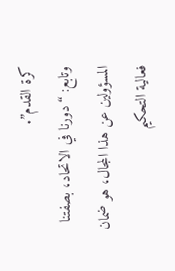كرة القدم”.
وتابع: “دورنا في الاتحاد، بصفتنا المسؤولين عن هذا المجال، هو ضمان فعالية التحكيم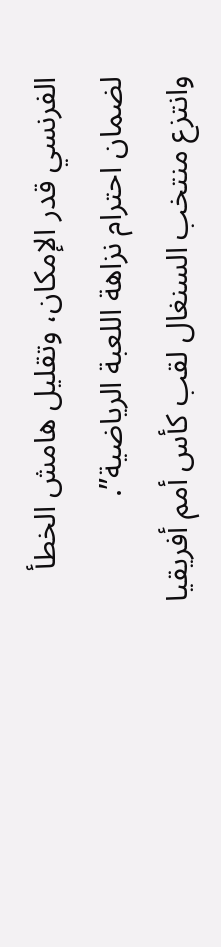الفرنسي قدر الإمكان، وتقليل هامش الخطأ لضمان احترام نزاهة اللعبة الرياضية”.
وانتزع منتخب السنغال لقب كأس أمم أفريقيا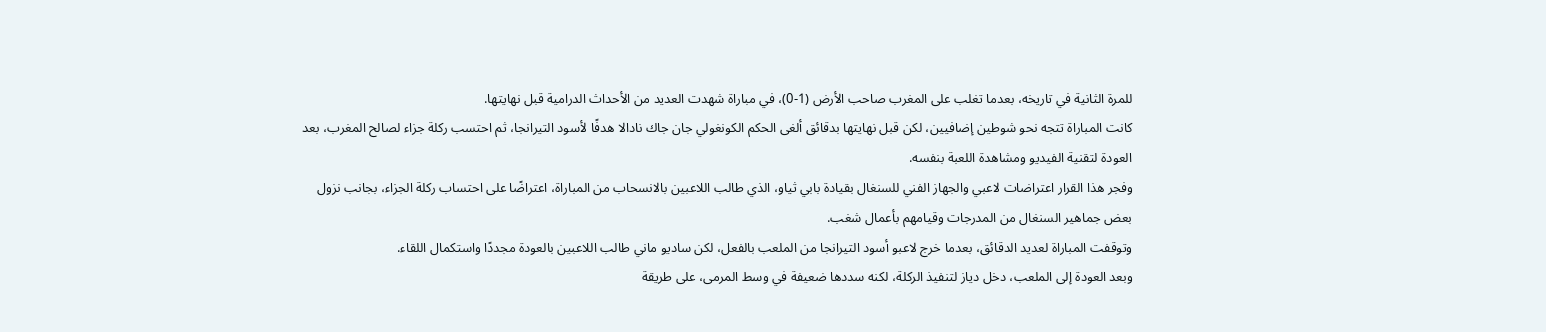للمرة الثانية في تاريخه، بعدما تغلب على المغرب صاحب الأرض (1-0)، في مباراة شهدت العديد من الأحداث الدرامية قبل نهايتها.
كانت المباراة تتجه نحو شوطين إضافيين، لكن قبل نهايتها بدقائق ألغى الحكم الكونغولي جان جاك نادالا هدفًا لأسود التيرانجا، ثم احتسب ركلة جزاء لصالح المغرب، بعد العودة لتقنية الفيديو ومشاهدة اللعبة بنفسه.
وفجر هذا القرار اعتراضات لاعبي والجهاز الفني للسنغال بقيادة بابي ثياو، الذي طالب اللاعبين بالانسحاب من المباراة، اعتراضًا على احتساب ركلة الجزاء، بجانب نزول بعض جماهير السنغال من المدرجات وقيامهم بأعمال شغب.
وتوقفت المباراة لعديد الدقائق، بعدما خرج لاعبو أسود التيرانجا من الملعب بالفعل، لكن ساديو ماني طالب اللاعبين بالعودة مجددًا واستكمال اللقاء.
وبعد العودة إلى الملعب، دخل دياز لتنفيذ الركلة، لكنه سددها ضعيفة في وسط المرمى، على طريقة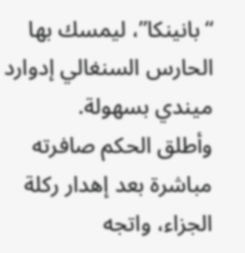“بانينكا”، ليمسك بها الحارس السنغالي إدوارد ميندي بسهولة.
وأطلق الحكم صافرته مباشرة بعد إهدار ركلة الجزاء، واتجه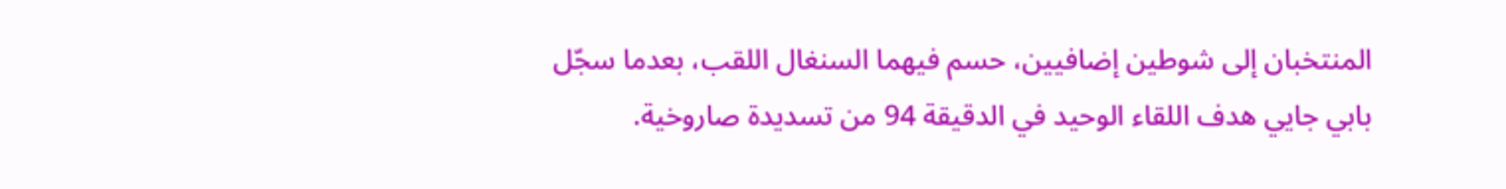المنتخبان إلى شوطين إضافيين، حسم فيهما السنغال اللقب، بعدما سجّل بابي جايي هدف اللقاء الوحيد في الدقيقة 94 من تسديدة صاروخية.